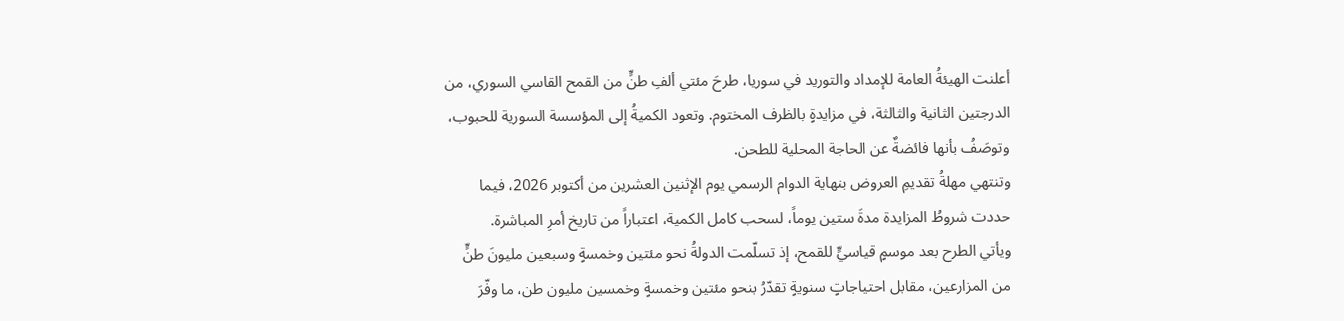أعلنت الهيئةُ العامة للإمداد والتوريد في سوريا، طرحَ مئتي ألفِ طنٍّ من القمح القاسي السوري، من الدرجتين الثانية والثالثة، في مزايدةٍ بالظرف المختوم. وتعود الكميةُ إلى المؤسسة السورية للحبوب، وتوصَفُ بأنها فائضةٌ عن الحاجة المحلية للطحن.
وتنتهي مهلةُ تقديمِ العروض بنهاية الدوام الرسمي يوم الإثنين العشرين من أكتوبر 2026، فيما حددت شروطُ المزايدة مدةَ ستين يوماً، لسحب كامل الكمية، اعتباراً من تاريخ أمرِ المباشرة.
ويأتي الطرح بعد موسمٍ قياسيٍّ للقمح، إذ تسلّمت الدولةُ نحو مئتين وخمسةٍ وسبعين مليونَ طنٍّ من المزارعين، مقابل احتياجاتٍ سنويةٍ تقدّرُ بنحو مئتين وخمسةٍ وخمسين مليون طن، ما وفّرَ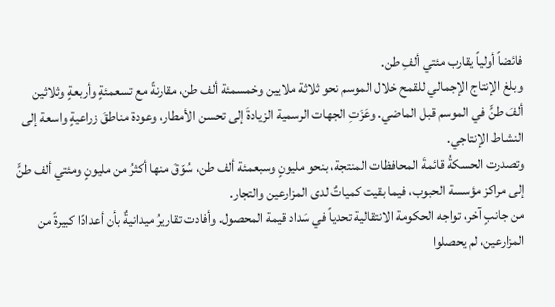فائضاً أولياً يقارب مئتي ألفِ طن.
وبلغ الإنتاج الإجمالي للقمح خلال الموسم نحو ثلاثة ملايين وخمسمئة ألف طن، مقارنةً مع تسعمئةٍ وأربعةٍ وثلاثين ألفَ طنٍّ في الموسم قبل الماضي. وعَزَتِ الجهات الرسمية الزيادةَ إلى تحسن الأمطار، وعودة مناطقَ زراعيةٍ واسعة إلى النشاط الإنتاجي.
وتصدرت الحسكةُ قائمةَ المحافظات المنتجة، بنحو مليونٍ وسبعمئة ألف طن، سُوّقَ منها أكثرُ من مليونٍ ومئتي ألف طنٍّ إلى مراكز مؤسسة الحبوب، فيما بقيت كمياتٌ لدى المزارعين والتجار.
من جانبٍ آخر، تواجه الحكومة الانتقالية تحدياً في سَداد قيمة المحصول. وأفادت تقاريرُ ميدانيةٌ بأن أعدادًا كبيرةً من المزارعين، لم يحصلوا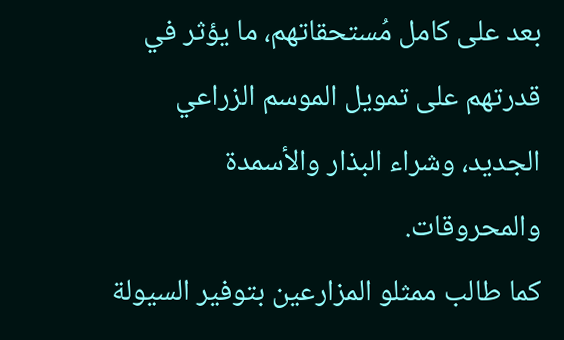بعد على كامل مُستحقاتهم، ما يؤثر في قدرتهم على تمويل الموسم الزراعي الجديد، وشراء البذار والأسمدة والمحروقات.
كما طالب ممثلو المزارعين بتوفير السيولة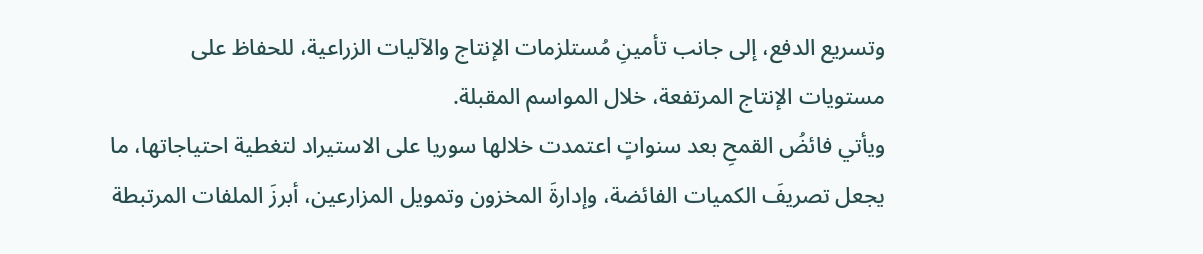وتسريع الدفع، إلى جانب تأمينِ مُستلزمات الإنتاج والآليات الزراعية، للحفاظ على مستويات الإنتاج المرتفعة، خلال المواسم المقبلة.
ويأتي فائضُ القمحِ بعد سنواتٍ اعتمدت خلالها سوريا على الاستيراد لتغطية احتياجاتها، ما يجعل تصريفَ الكميات الفائضة، وإدارةَ المخزون وتمويل المزارعين، أبرزَ الملفات المرتبطة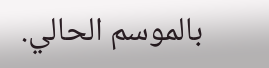بالموسم الحالي.